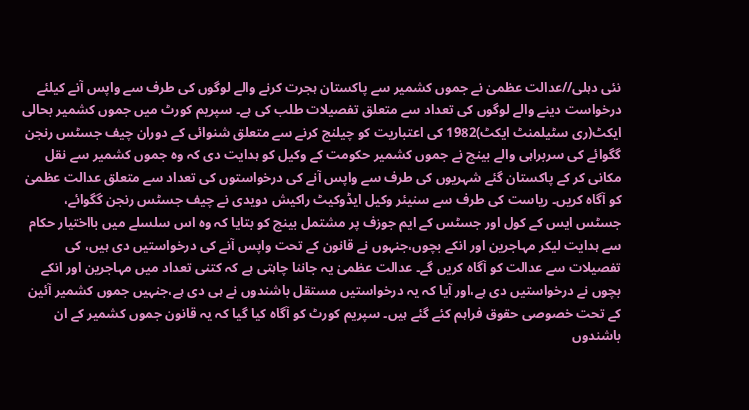نئی دہلی//عدالت عظمیٰ نے جموں کشمیر سے پاکستان ہجرت کرنے والے لوگوں کی طرف سے واپس آنے کیلئے درخواست دینے والے لوگوں کی تعداد سے متعلق تفصیلات طلب کی ہے۔ سپریم کورٹ میں جموں کشمیر بحالی ایکٹ(ری سٹیلمنٹ ایکٹ)1982 کی اعتباریت کو چیلنج کرنے سے متعلق شنوائی کے دوران چیف جسٹس رنجن گگوائے کی سربراہی والے بینچ نے جموں کشمیر حکومت کے وکیل کو ہدایت دی کہ وہ جموں کشمیر سے نقل مکانی کر کے پاکستان گئے شہریوں کی طرف سے واپس آنے کی درخواستوں کی تعداد سے متعلق عدالت عظمیٰ کو آگاہ کریں۔ ریاست کی طرف سے سنیئر وکیل ایڈوکیٹ راکیش دویدی نے چیف جسٹس رنجن گگوائے، جسٹس ایس کے کول اور جسٹس کے ایم جوزف پر مشتمل بینچ کو بتایا کہ وہ اس سلسلے میں بااختیار حکام سے ہدایت لیکر مہاجرین اور انکے بچوں،جنہوں نے قانون کے تحت واپس آنے کی درخواستیں دی ہیں، کی تفصیلات سے عدالت کو آگاہ کریں گے۔ عدالت عظمیٰ یہ جاننا چاہتی ہے کہ کتنی تعداد میں مہاجرین اور انکے بچوں نے درخواستیں دی ہے،اور آیا کہ یہ درخواستیں مستقل باشندوں نے ہی دی ہے،جنہیں جموں کشمیر آئین کے تحت خصوصی حقوق فراہم کئے گئے ہیں۔ سپریم کورٹ کو آگاہ کیا گیا کہ یہ قانون جموں کشمیر کے ان باشندوں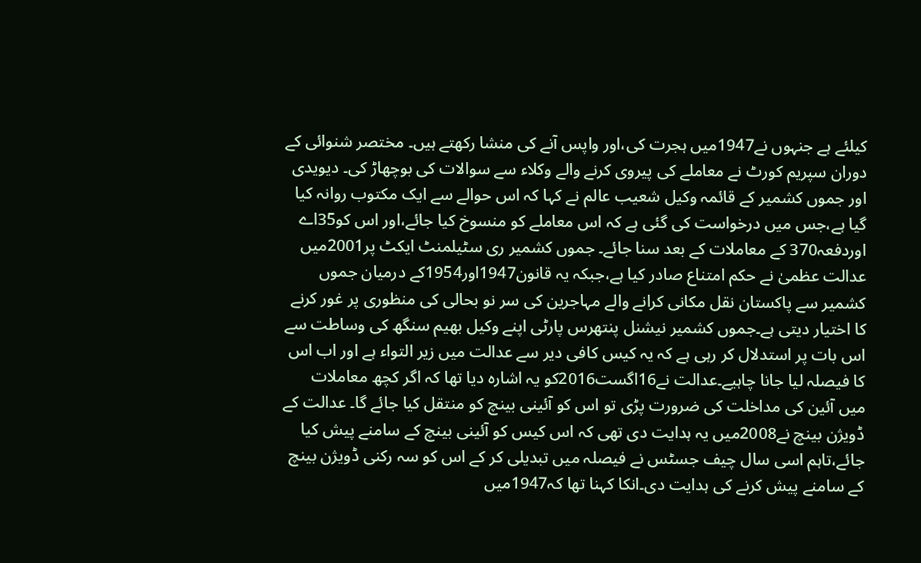کیلئے ہے جنہوں نے1947میں ہجرت کی،اور واپس آنے کی منشا رکھتے ہیں۔ مختصر شنوائی کے دوران سپریم کورٹ نے معاملے کی پیروی کرنے والے وکلاء سے سوالات کی بوچھاڑ کی۔ دیویدی اور جموں کشمیر کے قائمہ وکیل شعیب عالم نے کہا کہ اس حوالے سے ایک مکتوب روانہ کیا گیا ہے،جس میں درخواست کی گئی ہے کہ اس معاملے کو منسوخ کیا جائے،اور اس کو35اے اوردفعہ370 کے معاملات کے بعد سنا جائے۔ جموں کشمیر ری سٹیلمنٹ ایکٹ پر2001میں عدالت عظمیٰ نے حکم امتناع صادر کیا ہے،جبکہ یہ قانون1947اور1954کے درمیان جموں کشمیر سے پاکستان نقل مکانی کرانے والے مہاجرین کی سر نو بحالی کی منظوری پر غور کرنے کا اختیار دیتی ہے۔جموں کشمیر نیشنل پنتھرس پارٹی اپنے وکیل بھیم سنگھ کی وساطت سے اس بات پر استدلال کر رہی ہے کہ یہ کیس کافی دیر سے عدالت میں زیر التواء ہے اور اب اس کا فیصلہ لیا جانا چاہیے۔عدالت نے16اگست2016کو یہ اشارہ دیا تھا کہ اگر کچھ معاملات میں آئین کی مداخلت کی ضرورت پڑی تو اس کو آئینی بینچ کو منتقل کیا جائے گا۔ عدالت کے ڈویژن بینچ نے2008میں یہ ہدایت دی تھی کہ اس کیس کو آئینی بینچ کے سامنے پیش کیا جائے،تاہم اسی سال چیف جسٹس نے فیصلہ میں تبدیلی کر کے اس کو سہ رکنی ڈویژن بینچ کے سامنے پیش کرنے کی ہدایت دی۔انکا کہنا تھا کہ1947میں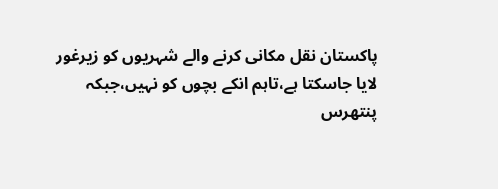پاکستان نقل مکانی کرنے والے شہریوں کو زیرغور لایا جاسکتا ہے،تاہم انکے بچوں کو نہیں،جبکہ پنتھرس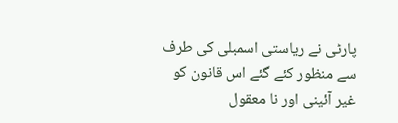پارٹی نے ریاستی اسمبلی کی طرف سے منظور کئے گئے اس قانون کو غیر آئینی اور نا معقول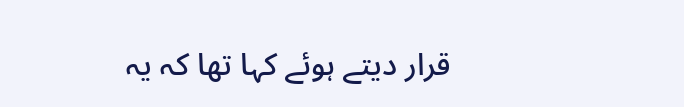قرار دیتے ہوئے کہا تھا کہ یہ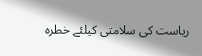ریاست کی سلامتی کیلئے خطرہ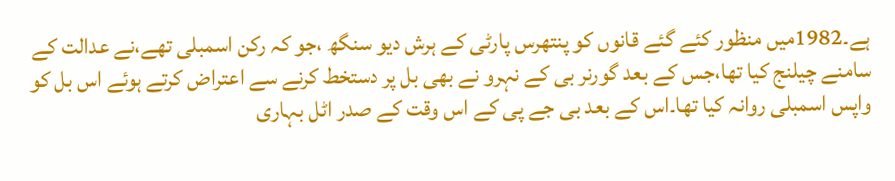ہے۔1982میں منظور کئے گئے قانوں کو پنتھرس پارٹی کے ہرش دیو سنگھ ،جو کہ رکن اسمبلی تھے،نے عدالت کے سامنے چیلنج کیا تھا،جس کے بعد گورنر بی کے نہرو نے بھی بل پر دستخط کرنے سے اعتراض کرتے ہوئے اس بل کو واپس اسمبلی روانہ کیا تھا۔اس کے بعد بی جے پی کے اس وقت کے صدر اٹل بہاری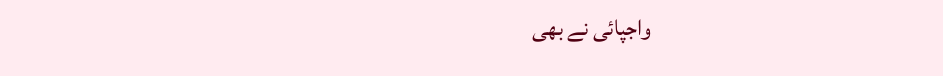واجپائی نے بھی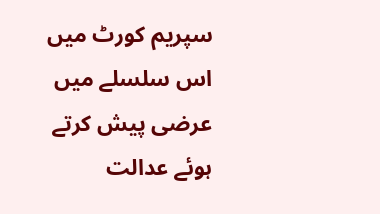سپریم کورٹ میں اس سلسلے میں عرضی پیش کرتے ہوئے عدالت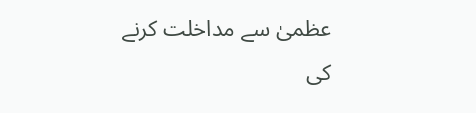عظمیٰ سے مداخلت کرنے کی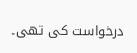درخواست کی تھی۔